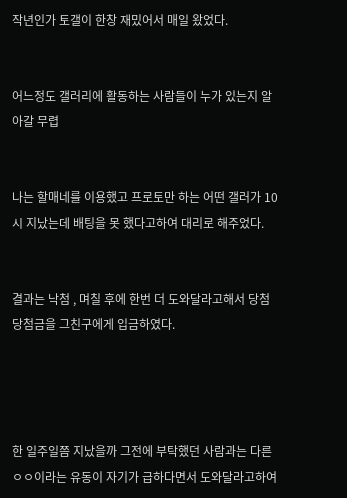작년인가 토갤이 한창 재밌어서 매일 왔었다.


어느정도 갤러리에 활동하는 사람들이 누가 있는지 알아갈 무렵


나는 할매네를 이용했고 프로토만 하는 어떤 갤러가 10시 지났는데 배팅을 못 했다고하여 대리로 해주었다.


결과는 낙첨 , 며칠 후에 한번 더 도와달라고해서 당첨 당첨금을 그친구에게 입금하였다.




한 일주일쯤 지났을까 그전에 부탁했던 사람과는 다른 ㅇㅇ이라는 유동이 자기가 급하다면서 도와달라고하여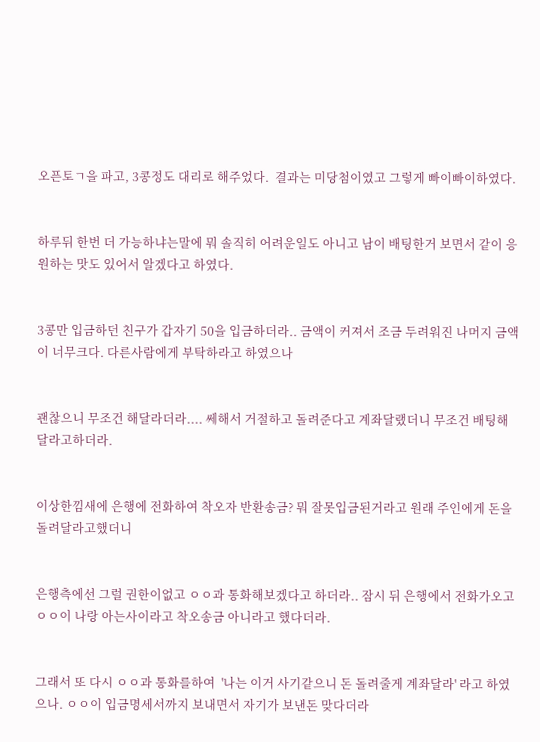오픈토ㄱ을 파고, 3콩정도 대리로 해주었다.  결과는 미당첨이였고 그렇게 빠이빠이하였다.


하루뒤 한번 더 가능하냐는말에 뭐 솔직히 어려운일도 아니고 남이 배팅한거 보면서 같이 응원하는 맛도 있어서 알겠다고 하였다.


3콩만 입금하던 친구가 갑자기 50을 입금하더라.. 금액이 커져서 조금 두려워진 나머지 금액이 너무크다. 다른사람에게 부탁하라고 하였으나


괜찮으니 무조건 해달라더라.... 쎄해서 거절하고 돌려준다고 계좌달랬더니 무조건 배팅해달라고하더라.


이상한낌새에 은행에 전화하여 착오자 반환송금? 뭐 잘못입금된거라고 원래 주인에게 돈을 돌려달라고했더니


은행측에선 그럴 권한이없고 ㅇㅇ과 통화해보겠다고 하더라.. 잠시 뒤 은행에서 전화가오고 ㅇㅇ이 나랑 아는사이라고 착오송금 아니라고 했다더라.


그래서 또 다시 ㅇㅇ과 통화를하여  '나는 이거 사기같으니 돈 돌려줄게 계좌달라' 라고 하였으나. ㅇㅇ이 입금명세서까지 보내면서 자기가 보낸돈 맞다더라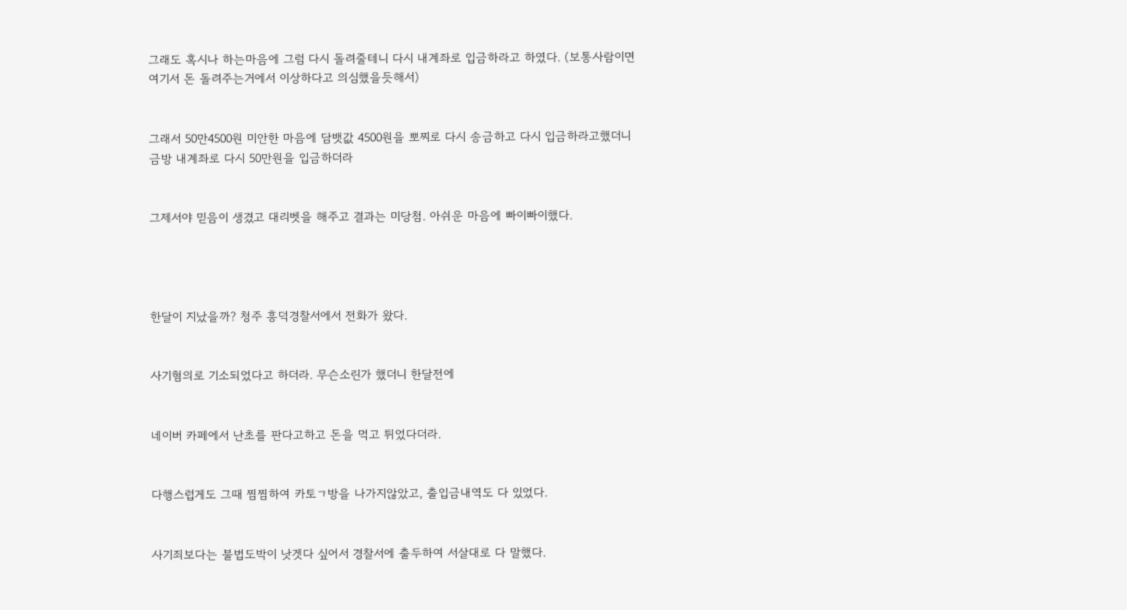그래도 혹시나 하는마음에 그럼 다시 돌려줄테니 다시 내계좌로 입금하라고 하였다. (보통사람이면 여기서 돈 돌려주는거에서 이상하다고 의심했을듯해서)


그래서 50만4500원 미안한 마음에 담뱃값 4500원을 뽀찌로 다시 송금하고 다시 입금하라고했더니 금방 내계좌로 다시 50만원을 입금하더라


그제서야 믿음이 생겼고 대리벳을 해주고 결과는 미당첨. 아쉬운 마음에 빠이빠이했다.




한달이 지났을까? 청주 흥덕경찰서에서 전화가 왔다.


사기혐의로 기소되었다고 하더라. 무슨소린가 했더니 한달전에


네이버 카페에서 난초를 판다고하고 돈을 먹고 튀었다더라.


다행스럽게도 그때 찜찜하여 카토ㄱ방을 나가지않았고, 출입금내역도 다 있었다.


사기죄보다는 불법도박이 낫겟다 싶어서 경찰서에 출두하여 서살대로 다 말했다.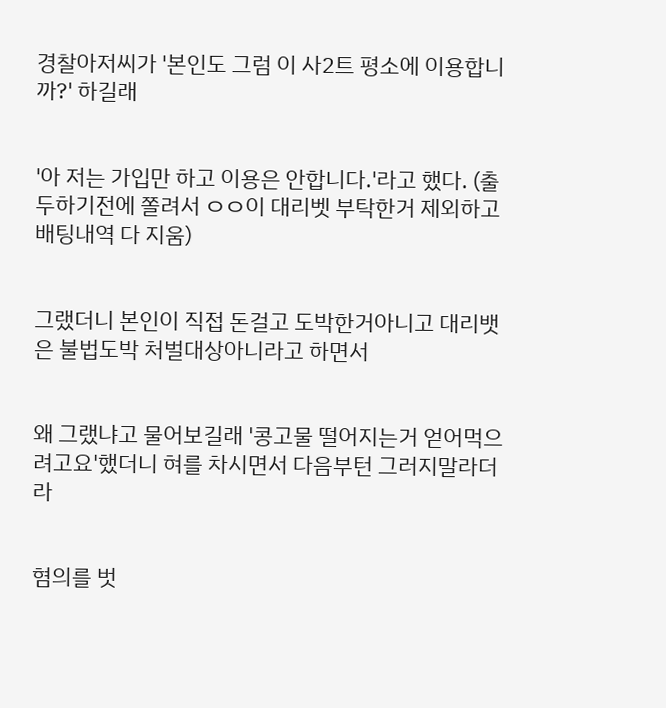경찰아저씨가 '본인도 그럼 이 사2트 평소에 이용합니까?' 하길래


'아 저는 가입만 하고 이용은 안합니다.'라고 했다. (출두하기전에 쫄려서 ㅇㅇ이 대리벳 부탁한거 제외하고 배팅내역 다 지움)


그랬더니 본인이 직접 돈걸고 도박한거아니고 대리뱃은 불법도박 처벌대상아니라고 하면서


왜 그랬냐고 물어보길래 '콩고물 떨어지는거 얻어먹으려고요'했더니 혀를 차시면서 다음부턴 그러지말라더라


혐의를 벗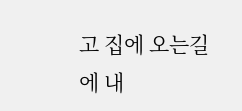고 집에 오는길에 내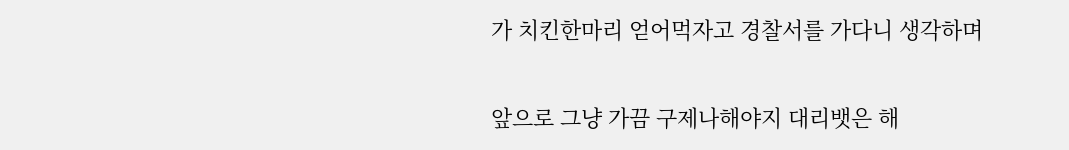가 치킨한마리 얻어먹자고 경찰서를 가다니 생각하며


앞으로 그냥 가끔 구제나해야지 대리뱃은 해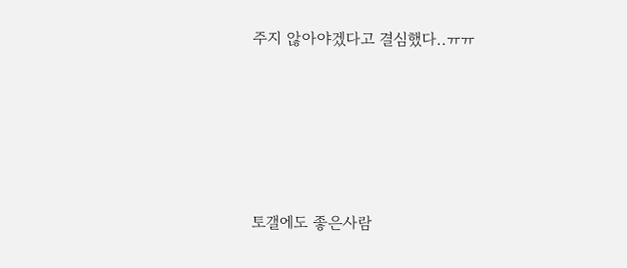주지 않아야겠다고 결심했다..ㅠㅠ





토갤에도 좋은사람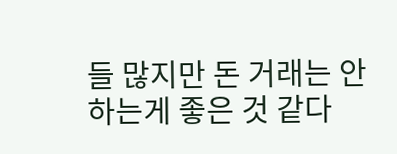들 많지만 돈 거래는 안하는게 좋은 것 같다